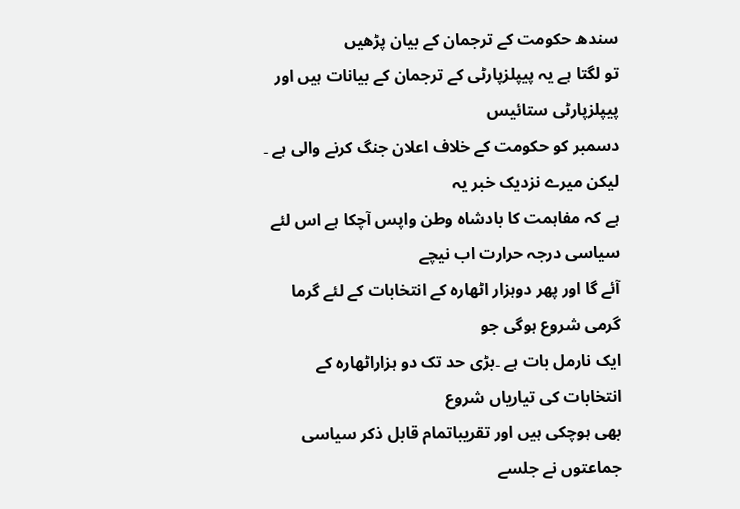سندھ حکومت کے ترجمان کے بیان پڑھیں
تو لگتا ہے یہ پیپلزپارٹی کے ترجمان کے بیانات ہیں اور پیپلزپارٹی ستائیس
دسمبر کو حکومت کے خلاف اعلان جنگ کرنے والی ہے ۔ لیکن میرے نزدیک خبر یہ
ہے کہ مفاہمت کا بادشاہ وطن واپس آچکا ہے اس لئے سیاسی درجہ حرارت اب نیچے
آئے گا اور پھر دوہزار اٹھارہ کے انتخابات کے لئے گرما گرمی شروع ہوگی جو
ایک نارمل بات ہے ۔بڑی حد تک دو ہزاراٹھارہ کے انتخابات کی تیاریاں شروع
بھی ہوچکی ہیں اور تقریباتمام قابل ذکر سیاسی جماعتوں نے جلسے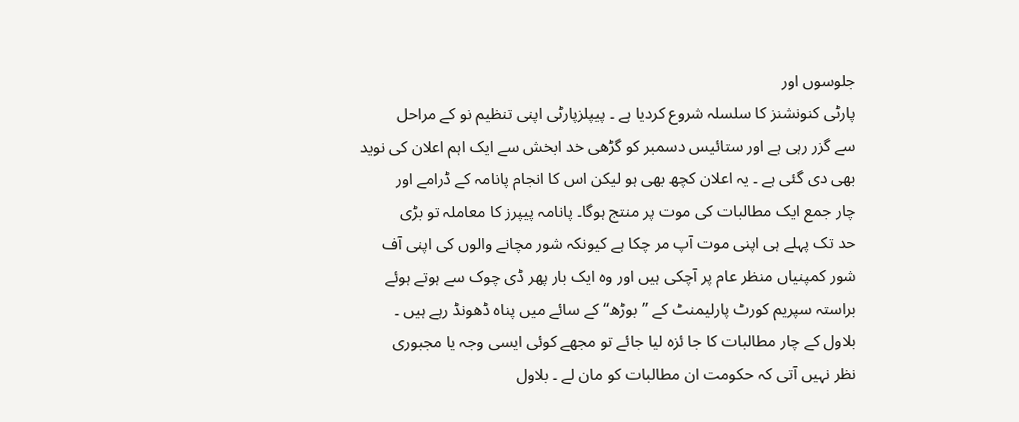جلوسوں اور
پارٹی کنونشنز کا سلسلہ شروع کردیا ہے ۔ پیپلزپارٹی اپنی تنظیم نو کے مراحل
سے گزر رہی ہے اور ستائیس دسمبر کو گڑھی خد ابخش سے ایک اہم اعلان کی نوید
بھی دی گئی ہے ۔ یہ اعلان کچھ بھی ہو لیکن اس کا انجام پانامہ کے ڈرامے اور
چار جمع ایک مطالبات کی موت پر منتج ہوگا۔ پانامہ پیپرز کا معاملہ تو بڑی
حد تک پہلے ہی اپنی موت آپ مر چکا ہے کیونکہ شور مچانے والوں کی اپنی آف
شور کمپنیاں منظر عام پر آچکی ہیں اور وہ ایک بار پھر ڈی چوک سے ہوتے ہوئے
براستہ سپریم کورٹ پارلیمنٹ کے ’’بوڑھ‘‘ کے سائے میں پناہ ڈھونڈ رہے ہیں ۔
بلاول کے چار مطالبات کا جا ئزہ لیا جائے تو مجھے کوئی ایسی وجہ یا مجبوری
نظر نہیں آتی کہ حکومت ان مطالبات کو مان لے ۔ بلاول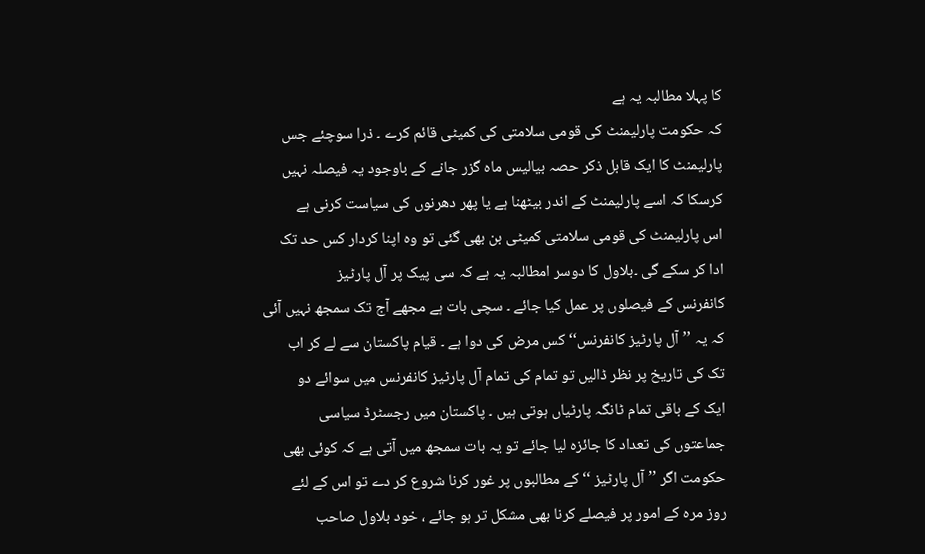کا پہلا مطالبہ یہ ہے
کہ حکومت پارلیمنٹ کی قومی سلامتی کی کمیٹی قائم کرے ۔ ذرا سوچئے جس
پارلیمنٹ کا ایک قابل ذکر حصہ بیالیس ماہ گزر جانے کے باوجود یہ فیصلہ نہیں
کرسکا کہ اسے پارلیمنٹ کے اندر بیٹھنا ہے یا پھر دھرنوں کی سیاست کرنی ہے
اس پارلیمنٹ کی قومی سلامتی کمیٹی بن بھی گئی تو وہ اپنا کردار کس حد تک
ادا کر سکے گی ۔بلاول کا دوسر امطالبہ یہ ہے کہ سی پیک پر آل پارٹیز
کانفرنس کے فیصلوں پر عمل کیا جائے ۔ سچی بات ہے مجھے آج تک سمجھ نہیں آئی
کہ یہ ’’آل پارٹیز کانفرنس‘‘ کس مرض کی دوا ہے ۔ قیام پاکستان سے لے کر اب
تک کی تاریخ پر نظر ڈالیں تو تمام کی تمام آل پارٹیز کانفرنس میں سوائے دو
ایک کے باقی تمام ٹانگہ پارٹیاں ہوتی ہیں ۔ پاکستان میں رجسٹرڈ سیاسی
جماعتوں کی تعداد کا جائزہ لیا جائے تو یہ بات سمجھ میں آتی ہے کہ کوئی بھی
حکومت اگر ’’آل پارٹیز ‘‘ کے مطالبوں پر غور کرنا شروع کر دے تو اس کے لئے
روز مرہ کے امور پر فیصلے کرنا بھی مشکل تر ہو جائے ، خود بلاول صاحب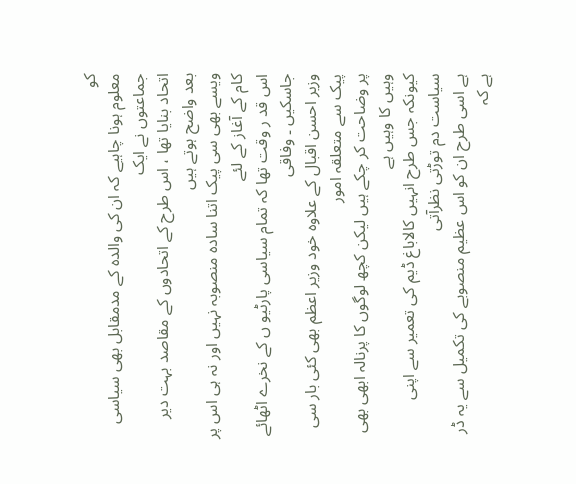کو
معلوم ہونا چاہیے کہ ان کی والدہ کے مدمقابل بھی سیاسی جماعتوں نے ایک
اتحاد بنایا تھا ، اس طرح کے اتحادوں کے مقاصد بہت دیر بعد واضح ہوتے ہیں
ویسے بھی سی پیک اتنا سادہ منصوبہ نہیں اور نہ ہی اس پر کام کے آغاز کے لئے
اس قد ر وقت تھا کہ تمام سیاسی پارٹیو ں کے نخرے اٹھائے جاسکیں ۔ وفاقی
وزیر احسن اقبال کے علاوہ خود وزیر اعظم بھی کئی بار سی پیک سے متعلقہ امور
پر وضاحت کر چکے ہیں لیکن کچھ لوگوں کا پرنالہ ابھی بھی وہیں کا وہیں ہے
کیونکہ جس طرح انہیں کالاباغ ڈیم کی تعمیر سے اپنی سیاست دم توڑتی نظرآتی
ہے اسی طرح ان کو اس عظیم منصوبے کی تکمیل سے یہ ڈر ہے کہ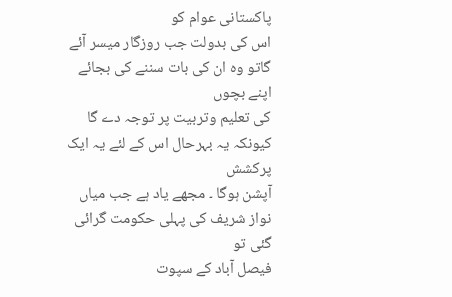پاکستانی عوام کو
اس کی بدولت جب روزگار میسر آئے گاتو وہ ان کی بات سننے کی بجائے اپنے بچوں
کی تعلیم وتربیت پر توجہ دے گا کیونکہ یہ بہرحال اس کے لئے یہ ایک پرکشش
آپشن ہوگا ۔ مجھے یاد ہے جب میاں نواز شریف کی پہلی حکومت گرائی گئی تو
فیصل آباد کے سپوت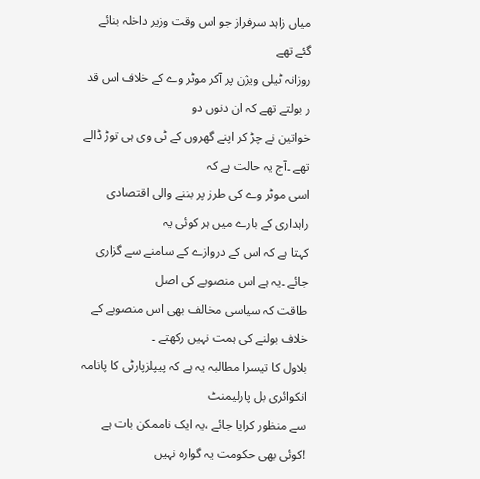میاں زاہد سرفراز جو اس وقت وزیر داخلہ بنائے گئے تھے
روزانہ ٹیلی ویژن پر آکر موٹر وے کے خلاف اس قد ر بولتے تھے کہ ان دنوں دو
خواتین نے چڑ کر اپنے گھروں کے ٹی وی ہی توڑ ڈالے تھے ۔آج یہ حالت ہے کہ
اسی موٹر وے کی طرز پر بننے والی اقتصادی راہداری کے بارے میں ہر کوئی یہ
کہتا ہے کہ اس کے دروازے کے سامنے سے گزاری جائے ۔یہ ہے اس منصوبے کی اصل
طاقت کہ سیاسی مخالف بھی اس منصوبے کے خلاف بولنے کی ہمت نہیں رکھتے ۔
بلاول کا تیسرا مطالبہ یہ ہے کہ پیپلزپارٹی کا پانامہ انکوائری بل پارلیمنٹ
سے منظور کرایا جائے ،یہ ایک ناممکن بات ہے !کوئی بھی حکومت یہ گوارہ نہیں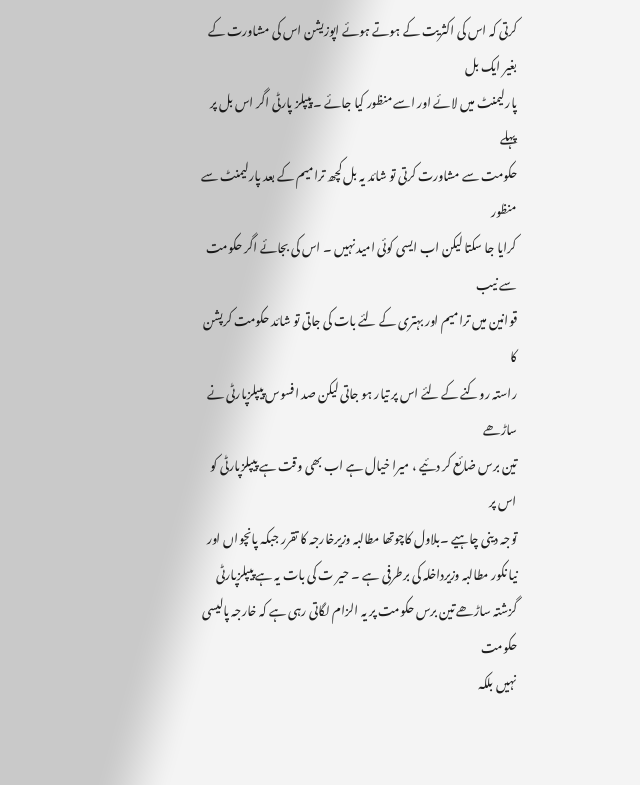کرتی کہ اس کی اکثریت کے ہوتے ہوئے اپوزیشن اس کی مشاورت کے بغیر ایک بل
پارلیمنٹ میں لائے اور اسے منظور کیا جائے ۔ پیپلز پارٹی اگر اس بل پر پہلے
حکومت سے مشاورت کرتی تو شائد یہ بل کچھ ترامیم کے بعد پارلیمنٹ سے منظور
کرایا جا سکتا لیکن اب ایسی کوئی امید نہیں ۔ اس کی بجائے اگر حکومت سے نیب
قوانین میں ترامیم اور بہتری کے لئے بات کی جاتی تو شائد حکومت کرپشن کا
راستہ روکنے کے لئے اس پر تیار ہو جاتی لیکن صد افسوس پیپلزپارٹی نے ساڑھے
تین برس ضائع کر دئیے ، میرا خیال ہے اب بھی وقت ہے پیپلزپارٹی کو اس پر
توجہ دینی چاہیے ۔بلاول کاچوتھا مطالبہ وزیرخارجہ کا تقرر جبکہ پانچواں اور
نیا نکور مطالبہ وزیرداخلہ کی برطرفی ہے ۔ حیر ت کی بات یہ ہے پیپلزپارٹی
گزشتہ ساڑھے تین برس حکومت پر یہ الزام لگاتی رہی ہے کہ خارجہ پالیسی حکومت
نہیں بلکہ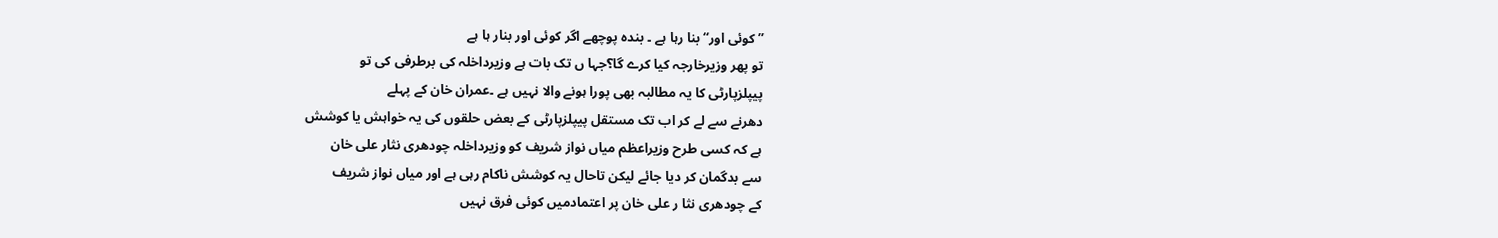’’کوئی اور‘‘ بنا رہا ہے ۔ بندہ پوچھے اگر کوئی اور بنار ہا ہے
تو پھر وزیرخارجہ کیا کرے گا؟جہا ں تک بات ہے وزیرداخلہ کی برطرفی کی تو
پیپلزپارٹی کا یہ مطالبہ بھی پورا ہونے والا نہیں ہے ۔عمران خان کے پہلے
دھرنے سے لے کر اب تک مستقل پیپلزپارٹی کے بعض حلقوں کی یہ خواہش یا کوشش
ہے کہ کسی طرح وزیراعظم میاں نواز شریف کو وزیرداخلہ چودھری نثار علی خان
سے بدگمان کر دیا جائے لیکن تاحال یہ کوشش ناکام رہی ہے اور میاں نواز شریف
کے چودھری نثا ر علی خان پر اعتمادمیں کوئی فرق نہیں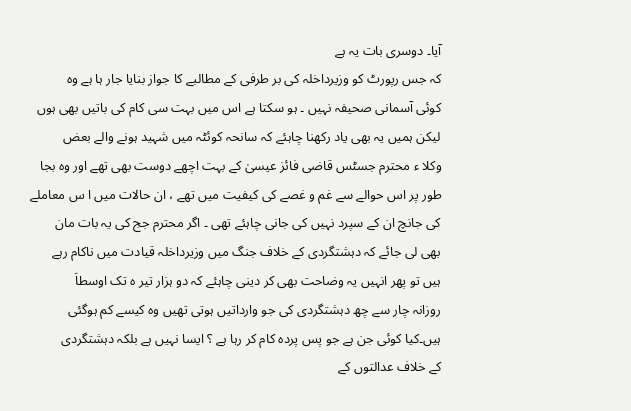آیا۔ دوسری بات یہ ہے
کہ جس رپورٹ کو وزیرداخلہ کی بر طرفی کے مطالبے کا جواز بنایا جار ہا ہے وہ
کوئی آسمانی صحیفہ نہیں ۔ ہو سکتا ہے اس میں بہت سی کام کی باتیں بھی ہوں
لیکن ہمیں یہ بھی یاد رکھنا چاہئے کہ سانحہ کوئٹہ میں شہید ہونے والے بعض
وکلا ء محترم جسٹس قاضی فائز عیسیٰ کے بہت اچھے دوست بھی تھے اور وہ بجا
طور پر اس حوالے سے غم و غصے کی کیفیت میں تھے ، ان حالات میں ا س معاملے
کی جانچ ان کے سپرد نہیں کی جانی چاہئے تھی ۔ اگر محترم جج کی یہ بات مان
بھی لی جائے کہ دہشتگردی کے خلاف جنگ میں وزیرداخلہ قیادت میں ناکام رہے
ہیں تو پھر انہیں یہ وضاحت بھی کر دینی چاہئے کہ دو ہزار تیر ہ تک اوسطاَ
روزانہ چار سے چھ دہشتگردی کی جو وارداتیں ہوتی تھیں وہ کیسے کم ہوگئی
ہیں۔کیا کوئی جن ہے جو پس پردہ کام کر رہا ہے ؟ ایسا نہیں ہے بلکہ دہشتگردی
کے خلاف عدالتوں کے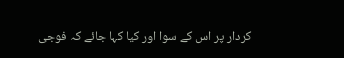کردار پر اس کے سوا اور کیا کہا جائے کہ فوجی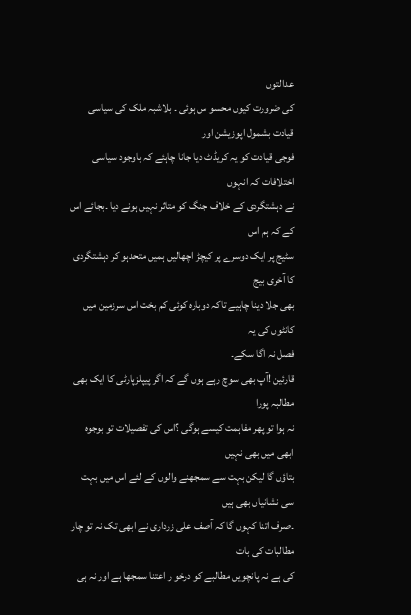عدالتوں
کی ضرورت کیوں محسو س ہوئی ۔ بلاشبہ ملک کی سیاسی قیادت بشمول اپوزیشن اور
فوجی قیادت کو یہ کریڈٹ دیا جانا چاہئے کہ باوجود سیاسی اختلافات کہ انہوں
نے دہشتگردی کے خلاف جنگ کو متاثر نہیں ہونے دیا ۔بجائے اس کے کہ ہم اس
سٹیج پر ایک دوسرے پر کیچڑ اچھالیں ہمیں متحدہو کر دہشتگردی کا آخری بیج
بھی جلا دینا چاہیے تاکہ دوبارہ کوئی کم بخت اس سرزمین میں کانٹوں کی یہ
فصل نہ اگا سکے۔
قارئین !آپ بھی سوچ رہے ہوں گے کہ اگر پیپلزپارٹی کا ایک بھی مطالبہ پورا
نہ ہوا تو پھر مفاہمت کیسے ہوگی ؟اس کی تفصیلات تو بوجوہ ابھی میں بھی نہیں
بتاؤں گا لیکن بہت سے سمجھنے والوں کے لئے اس میں بہت سی نشانیاں بھی ہیں
۔صرف اتنا کہوں گا کہ آصف علی زرداری نے ابھی تک نہ تو چار مطالبات کی بات
کی ہے نہ پانچویں مطالبے کو درخو ر اعتنا سمجھا ہے اور نہ ہی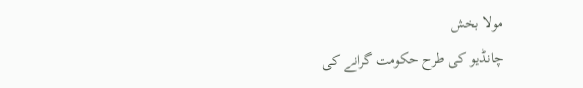مولا بخش
چانڈیو کی طرح حکومت گرانے کی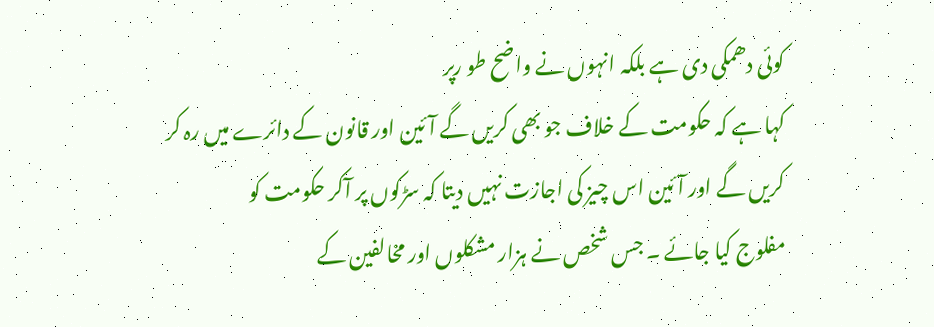کوئی دھمکی دی ہے بلکہ انہوں نے واضح طو رپر
کہا ہے کہ حکومت کے خلاف جو بھی کریں گے آئین اور قانون کے دائرے میں رہ کر
کریں گے اور آئین اس چیز کی اجازت نہیں دیتا کہ سڑکوں پر آکر حکومت کو
مفلوج کیا جائے ۔ جس شخص نے ہزار مشکلوں اور مخالفین کے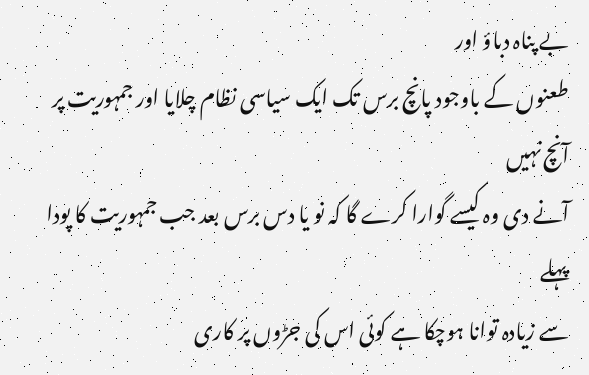بے پناہ دباؤ اور
طعنوں کے باوجود پانچ برس تک ایک سیاسی نظام چلایا اور جمہوریت پر آنچ نہیں
آنے دی وہ کیسے گوارا کرے گا کہ نو یا دس برس بعد جب جمہوریت کا پودا پہلے
سے زیادہ توانا ہوچکا ہے کوئی اس کی جڑوں پر کاری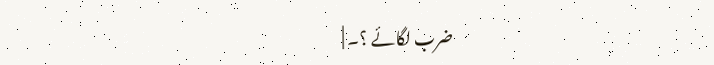ضرب لگائے ؟۔ |